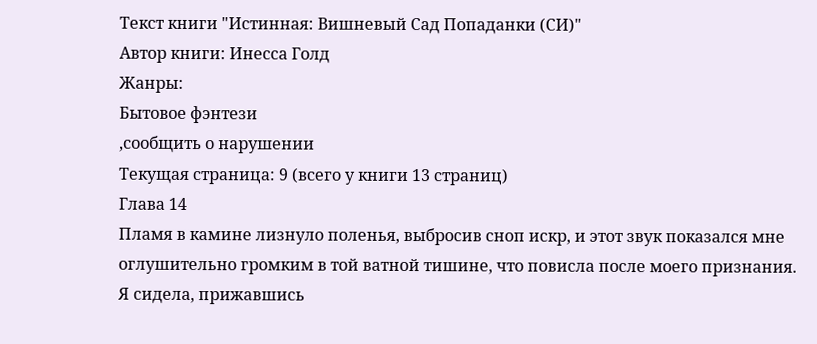Текст книги "Истинная: Вишневый Сад Попаданки (СИ)"
Автор книги: Инесса Голд
Жанры:
Бытовое фэнтези
,сообщить о нарушении
Текущая страница: 9 (всего у книги 13 страниц)
Глава 14
Пламя в камине лизнуло поленья, выбросив сноп искр, и этот звук показался мне оглушительно громким в той ватной тишине, что повисла после моего признания.
Я сидела, прижавшись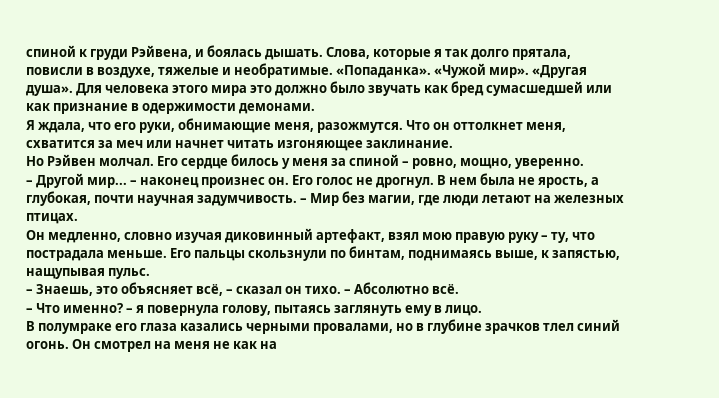спиной к груди Рэйвена, и боялась дышать. Слова, которые я так долго прятала, повисли в воздухе, тяжелые и необратимые. «Попаданка». «Чужой мир». «Другая душа». Для человека этого мира это должно было звучать как бред сумасшедшей или как признание в одержимости демонами.
Я ждала, что его руки, обнимающие меня, разожмутся. Что он оттолкнет меня, схватится за меч или начнет читать изгоняющее заклинание.
Но Рэйвен молчал. Его сердце билось у меня за спиной – ровно, мощно, уверенно.
– Другой мир... – наконец произнес он. Его голос не дрогнул. В нем была не ярость, а глубокая, почти научная задумчивость. – Мир без магии, где люди летают на железных птицах.
Он медленно, словно изучая диковинный артефакт, взял мою правую руку – ту, что пострадала меньше. Его пальцы скользнули по бинтам, поднимаясь выше, к запястью, нащупывая пульс.
– Знаешь, это объясняет всё, – сказал он тихо. – Абсолютно всё.
– Что именно? – я повернула голову, пытаясь заглянуть ему в лицо.
В полумраке его глаза казались черными провалами, но в глубине зрачков тлел синий огонь. Он смотрел на меня не как на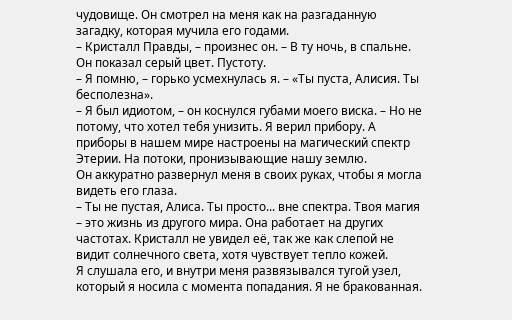чудовище. Он смотрел на меня как на разгаданную загадку, которая мучила его годами.
– Кристалл Правды, – произнес он. – В ту ночь, в спальне. Он показал серый цвет. Пустоту.
– Я помню, – горько усмехнулась я. – «Ты пуста, Алисия. Ты бесполезна».
– Я был идиотом, – он коснулся губами моего виска. – Но не потому, что хотел тебя унизить. Я верил прибору. А приборы в нашем мире настроены на магический спектр Этерии. На потоки, пронизывающие нашу землю.
Он аккуратно развернул меня в своих руках, чтобы я могла видеть его глаза.
– Ты не пустая, Алиса. Ты просто... вне спектра. Твоя магия – это жизнь из другого мира. Она работает на других частотах. Кристалл не увидел её, так же как слепой не видит солнечного света, хотя чувствует тепло кожей.
Я слушала его, и внутри меня развязывался тугой узел, который я носила с момента попадания. Я не бракованная.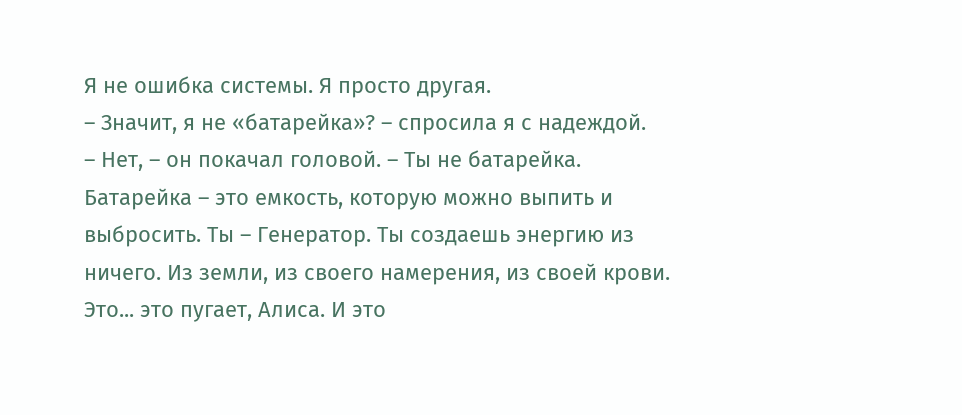Я не ошибка системы. Я просто другая.
– Значит, я не «батарейка»? – спросила я с надеждой.
– Нет, – он покачал головой. – Ты не батарейка. Батарейка – это емкость, которую можно выпить и выбросить. Ты – Генератор. Ты создаешь энергию из ничего. Из земли, из своего намерения, из своей крови. Это... это пугает, Алиса. И это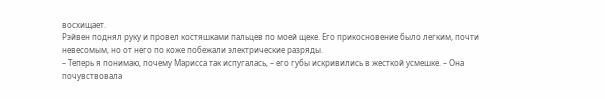восхищает.
Рэйвен поднял руку и провел костяшками пальцев по моей щеке. Его прикосновение было легким, почти невесомым, но от него по коже побежали электрические разряды.
– Теперь я понимаю, почему Марисса так испугалась, – его губы искривились в жесткой усмешке. – Она почувствовала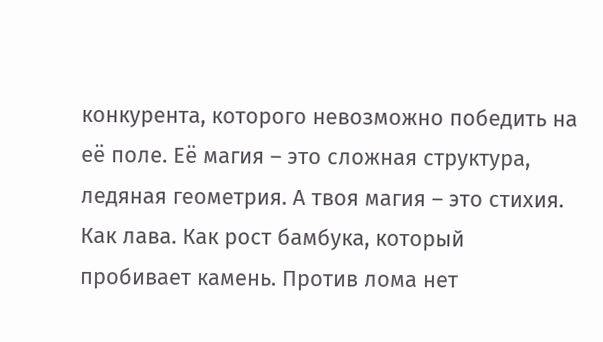конкурента, которого невозможно победить на её поле. Её магия – это сложная структура, ледяная геометрия. А твоя магия – это стихия. Как лава. Как рост бамбука, который пробивает камень. Против лома нет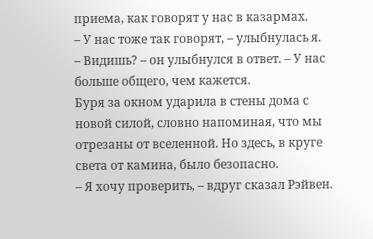приема, как говорят у нас в казармах.
– У нас тоже так говорят, – улыбнулась я.
– Видишь? – он улыбнулся в ответ. – У нас больше общего, чем кажется.
Буря за окном ударила в стены дома с новой силой, словно напоминая, что мы отрезаны от вселенной. Но здесь, в круге света от камина, было безопасно.
– Я хочу проверить, – вдруг сказал Рэйвен.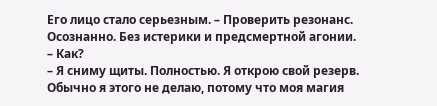Его лицо стало серьезным. – Проверить резонанс. Осознанно. Без истерики и предсмертной агонии.
– Как?
– Я сниму щиты. Полностью. Я открою свой резерв. Обычно я этого не делаю, потому что моя магия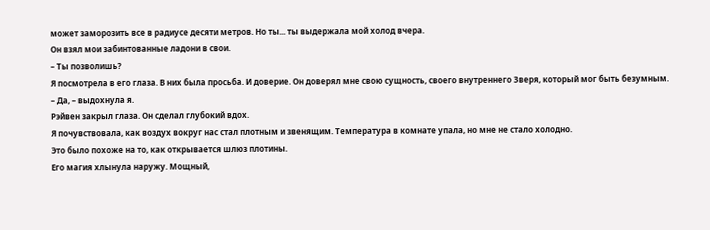может заморозить все в радиусе десяти метров. Но ты... ты выдержала мой холод вчера.
Он взял мои забинтованные ладони в свои.
– Ты позволишь?
Я посмотрела в его глаза. В них была просьба. И доверие. Он доверял мне свою сущность, своего внутреннего Зверя, который мог быть безумным.
– Да, – выдохнула я.
Рэйвен закрыл глаза. Он сделал глубокий вдох.
Я почувствовала, как воздух вокруг нас стал плотным и звенящим. Температура в комнате упала, но мне не стало холодно.
Это было похоже на то, как открывается шлюз плотины.
Его магия хлынула наружу. Мощный,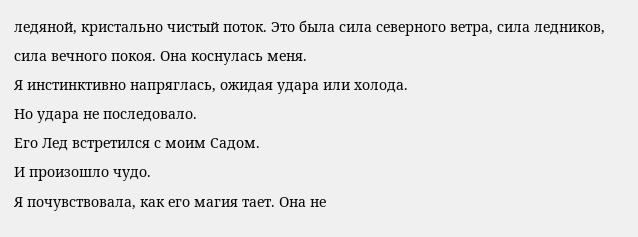ледяной, кристально чистый поток. Это была сила северного ветра, сила ледников, сила вечного покоя. Она коснулась меня.
Я инстинктивно напряглась, ожидая удара или холода.
Но удара не последовало.
Его Лед встретился с моим Садом.
И произошло чудо.
Я почувствовала, как его магия тает. Она не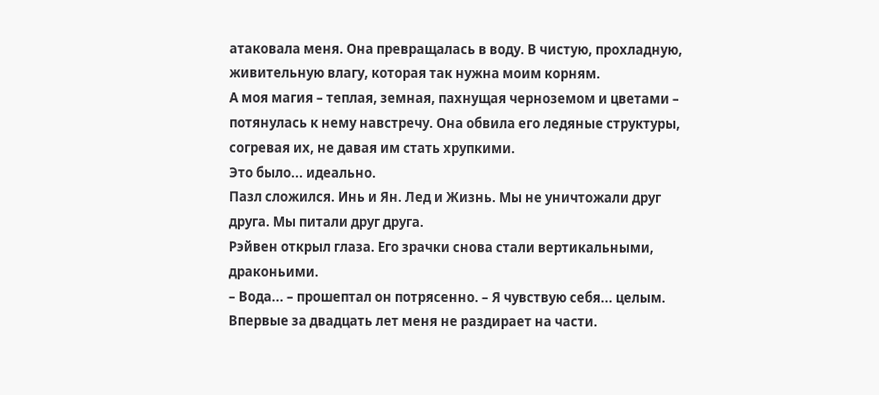атаковала меня. Она превращалась в воду. В чистую, прохладную, живительную влагу, которая так нужна моим корням.
А моя магия – теплая, земная, пахнущая черноземом и цветами – потянулась к нему навстречу. Она обвила его ледяные структуры, согревая их, не давая им стать хрупкими.
Это было... идеально.
Пазл сложился. Инь и Ян. Лед и Жизнь. Мы не уничтожали друг друга. Мы питали друг друга.
Рэйвен открыл глаза. Его зрачки снова стали вертикальными, драконьими.
– Вода... – прошептал он потрясенно. – Я чувствую себя... целым. Впервые за двадцать лет меня не раздирает на части.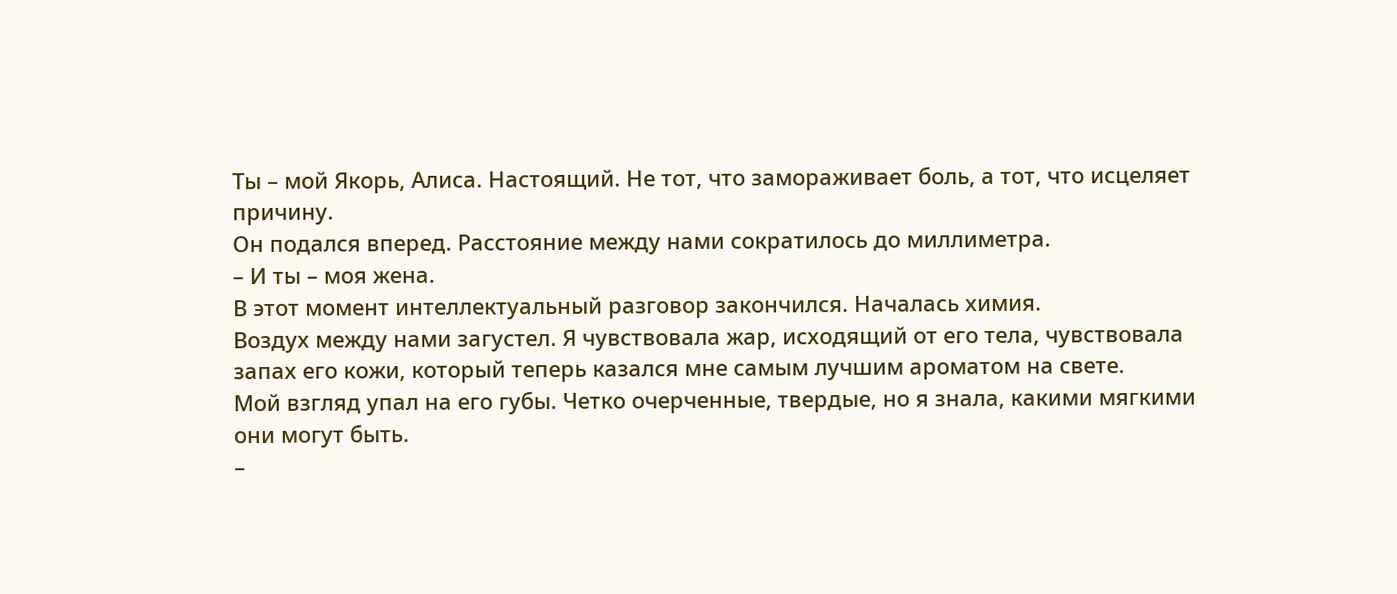Ты – мой Якорь, Алиса. Настоящий. Не тот, что замораживает боль, а тот, что исцеляет причину.
Он подался вперед. Расстояние между нами сократилось до миллиметра.
– И ты – моя жена.
В этот момент интеллектуальный разговор закончился. Началась химия.
Воздух между нами загустел. Я чувствовала жар, исходящий от его тела, чувствовала запах его кожи, который теперь казался мне самым лучшим ароматом на свете.
Мой взгляд упал на его губы. Четко очерченные, твердые, но я знала, какими мягкими они могут быть.
–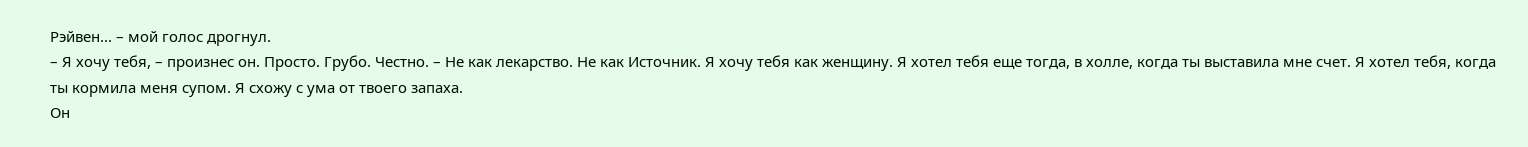Рэйвен... – мой голос дрогнул.
– Я хочу тебя, – произнес он. Просто. Грубо. Честно. – Не как лекарство. Не как Источник. Я хочу тебя как женщину. Я хотел тебя еще тогда, в холле, когда ты выставила мне счет. Я хотел тебя, когда ты кормила меня супом. Я схожу с ума от твоего запаха.
Он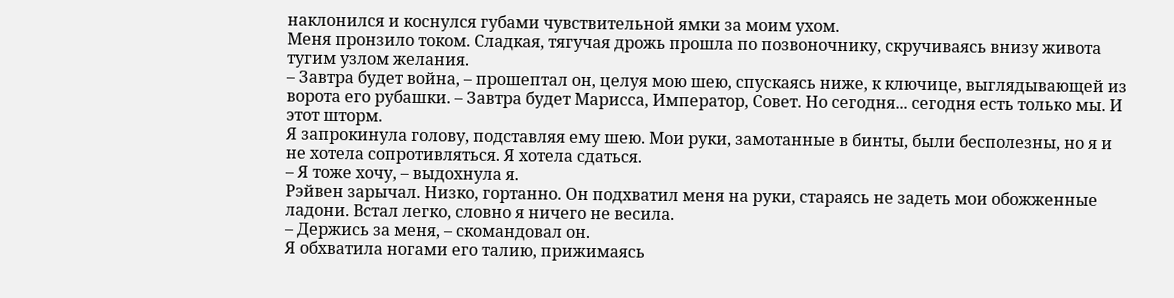наклонился и коснулся губами чувствительной ямки за моим ухом.
Меня пронзило током. Сладкая, тягучая дрожь прошла по позвоночнику, скручиваясь внизу живота тугим узлом желания.
– Завтра будет война, – прошептал он, целуя мою шею, спускаясь ниже, к ключице, выглядывающей из ворота его рубашки. – Завтра будет Марисса, Император, Совет. Но сегодня... сегодня есть только мы. И этот шторм.
Я запрокинула голову, подставляя ему шею. Мои руки, замотанные в бинты, были бесполезны, но я и не хотела сопротивляться. Я хотела сдаться.
– Я тоже хочу, – выдохнула я.
Рэйвен зарычал. Низко, гортанно. Он подхватил меня на руки, стараясь не задеть мои обожженные ладони. Встал легко, словно я ничего не весила.
– Держись за меня, – скомандовал он.
Я обхватила ногами его талию, прижимаясь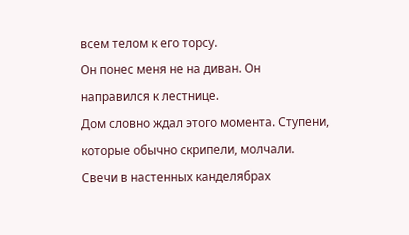всем телом к его торсу.
Он понес меня не на диван. Он направился к лестнице.
Дом словно ждал этого момента. Ступени, которые обычно скрипели, молчали. Свечи в настенных канделябрах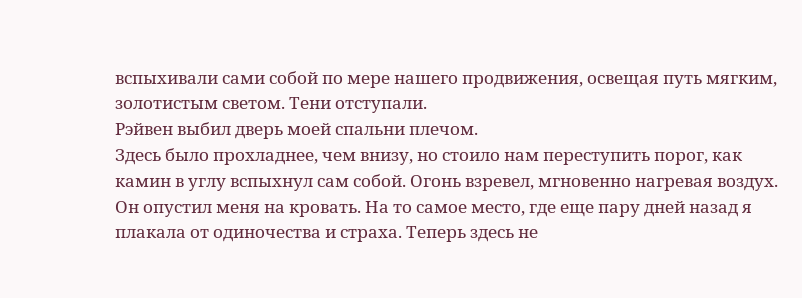вспыхивали сами собой по мере нашего продвижения, освещая путь мягким, золотистым светом. Тени отступали.
Рэйвен выбил дверь моей спальни плечом.
Здесь было прохладнее, чем внизу, но стоило нам переступить порог, как камин в углу вспыхнул сам собой. Огонь взревел, мгновенно нагревая воздух.
Он опустил меня на кровать. На то самое место, где еще пару дней назад я плакала от одиночества и страха. Теперь здесь не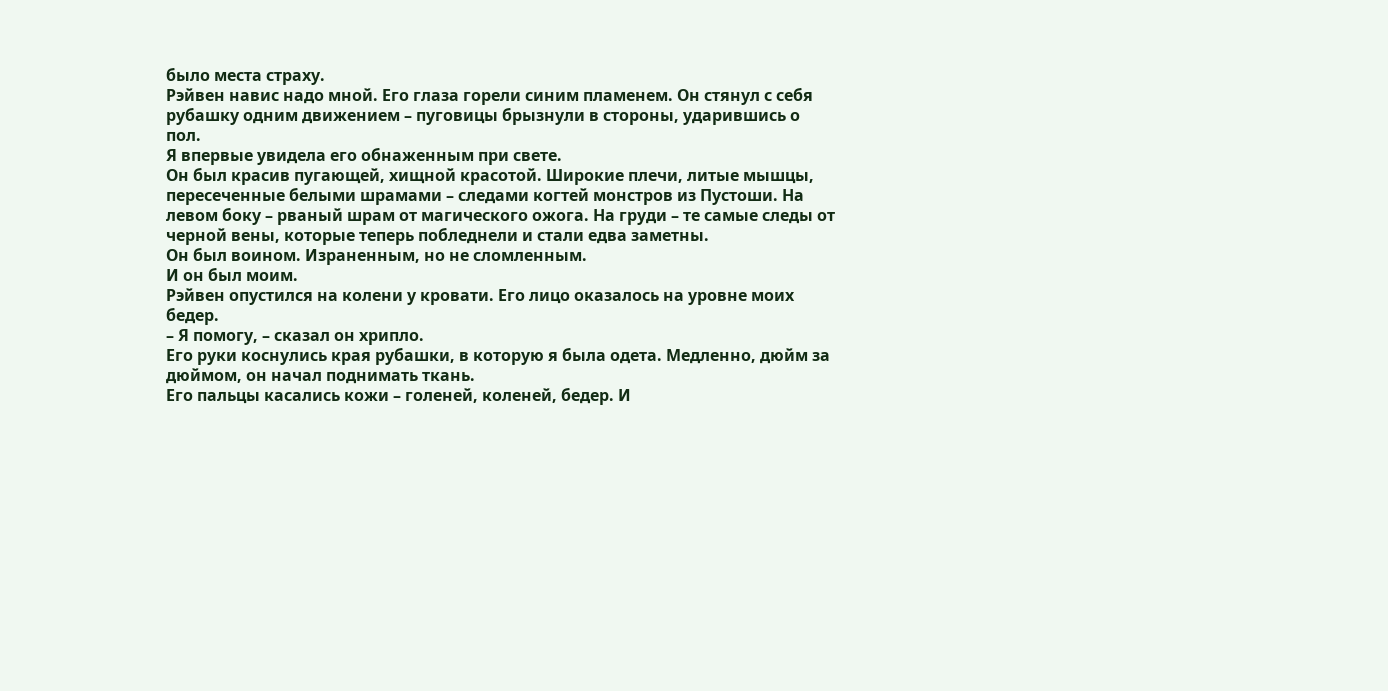было места страху.
Рэйвен навис надо мной. Его глаза горели синим пламенем. Он стянул с себя рубашку одним движением – пуговицы брызнули в стороны, ударившись о пол.
Я впервые увидела его обнаженным при свете.
Он был красив пугающей, хищной красотой. Широкие плечи, литые мышцы, пересеченные белыми шрамами – следами когтей монстров из Пустоши. На левом боку – рваный шрам от магического ожога. На груди – те самые следы от черной вены, которые теперь побледнели и стали едва заметны.
Он был воином. Израненным, но не сломленным.
И он был моим.
Рэйвен опустился на колени у кровати. Его лицо оказалось на уровне моих бедер.
– Я помогу, – сказал он хрипло.
Его руки коснулись края рубашки, в которую я была одета. Медленно, дюйм за дюймом, он начал поднимать ткань.
Его пальцы касались кожи – голеней, коленей, бедер. И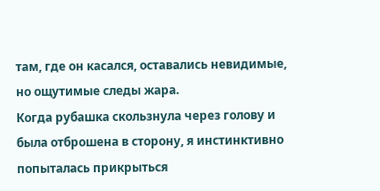там, где он касался, оставались невидимые, но ощутимые следы жара.
Когда рубашка скользнула через голову и была отброшена в сторону, я инстинктивно попыталась прикрыться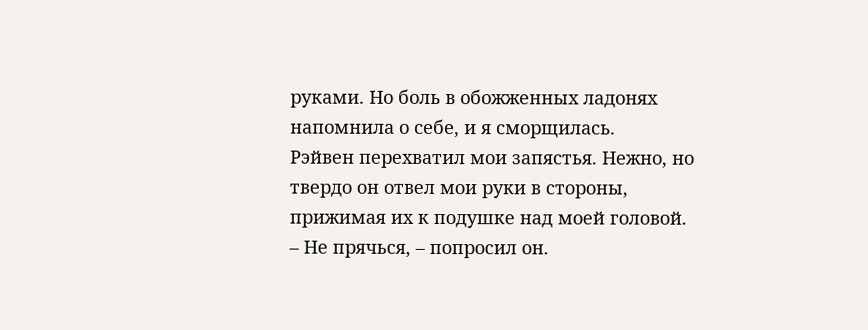руками. Но боль в обожженных ладонях напомнила о себе, и я сморщилась.
Рэйвен перехватил мои запястья. Нежно, но твердо он отвел мои руки в стороны, прижимая их к подушке над моей головой.
– Не прячься, – попросил он.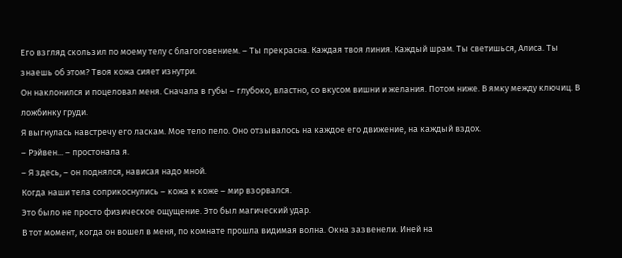Его взгляд скользил по моему телу с благоговением. – Ты прекрасна. Каждая твоя линия. Каждый шрам. Ты светишься, Алиса. Ты знаешь об этом? Твоя кожа сияет изнутри.
Он наклонился и поцеловал меня. Сначала в губы – глубоко, властно, со вкусом вишни и желания. Потом ниже. В ямку между ключиц. В ложбинку груди.
Я выгнулась навстречу его ласкам. Мое тело пело. Оно отзывалось на каждое его движение, на каждый вздох.
– Рэйвен... – простонала я.
– Я здесь, – он поднялся, нависая надо мной.
Когда наши тела соприкоснулись – кожа к коже – мир взорвался.
Это было не просто физическое ощущение. Это был магический удар.
В тот момент, когда он вошел в меня, по комнате прошла видимая волна. Окна зазвенели. Иней на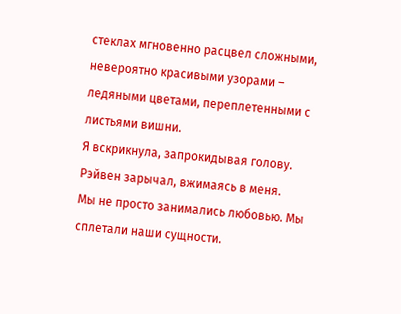стеклах мгновенно расцвел сложными, невероятно красивыми узорами – ледяными цветами, переплетенными с листьями вишни.
Я вскрикнула, запрокидывая голову.
Рэйвен зарычал, вжимаясь в меня.
Мы не просто занимались любовью. Мы сплетали наши сущности.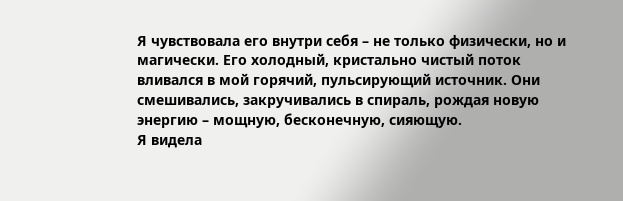Я чувствовала его внутри себя – не только физически, но и магически. Его холодный, кристально чистый поток вливался в мой горячий, пульсирующий источник. Они смешивались, закручивались в спираль, рождая новую энергию – мощную, бесконечную, сияющую.
Я видела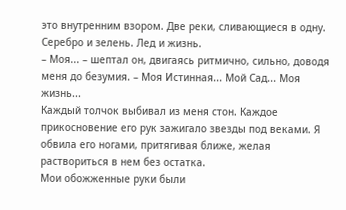это внутренним взором. Две реки, сливающиеся в одну. Серебро и зелень. Лед и жизнь.
– Моя... – шептал он, двигаясь ритмично, сильно, доводя меня до безумия. – Моя Истинная... Мой Сад... Моя жизнь...
Каждый толчок выбивал из меня стон. Каждое прикосновение его рук зажигало звезды под веками. Я обвила его ногами, притягивая ближе, желая раствориться в нем без остатка.
Мои обожженные руки были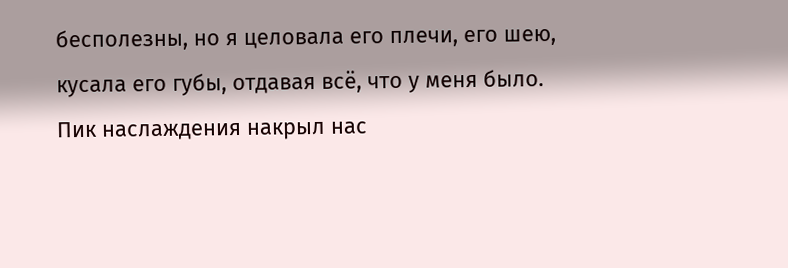бесполезны, но я целовала его плечи, его шею, кусала его губы, отдавая всё, что у меня было.
Пик наслаждения накрыл нас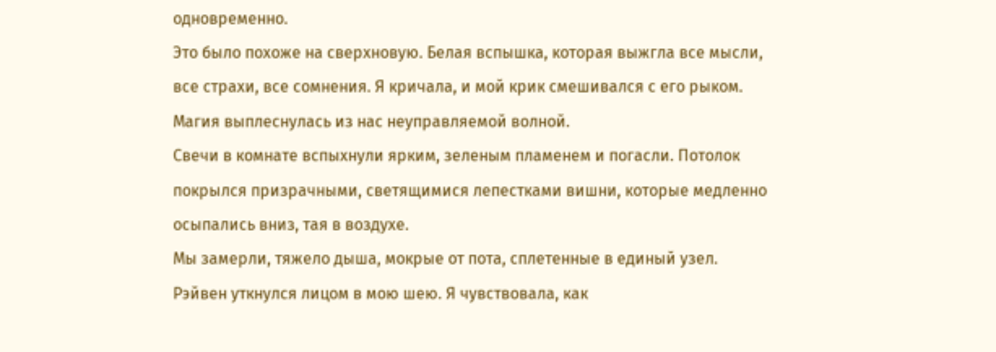одновременно.
Это было похоже на сверхновую. Белая вспышка, которая выжгла все мысли, все страхи, все сомнения. Я кричала, и мой крик смешивался с его рыком.
Магия выплеснулась из нас неуправляемой волной.
Свечи в комнате вспыхнули ярким, зеленым пламенем и погасли. Потолок покрылся призрачными, светящимися лепестками вишни, которые медленно осыпались вниз, тая в воздухе.
Мы замерли, тяжело дыша, мокрые от пота, сплетенные в единый узел.
Рэйвен уткнулся лицом в мою шею. Я чувствовала, как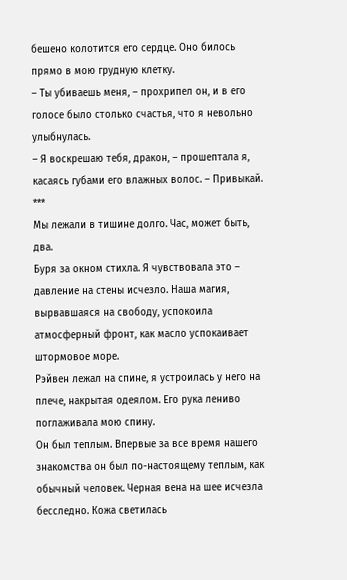бешено колотится его сердце. Оно билось прямо в мою грудную клетку.
– Ты убиваешь меня, – прохрипел он, и в его голосе было столько счастья, что я невольно улыбнулась.
– Я воскрешаю тебя, дракон, – прошептала я, касаясь губами его влажных волос. – Привыкай.
***
Мы лежали в тишине долго. Час, может быть, два.
Буря за окном стихла. Я чувствовала это – давление на стены исчезло. Наша магия, вырвавшаяся на свободу, успокоила атмосферный фронт, как масло успокаивает штормовое море.
Рэйвен лежал на спине, я устроилась у него на плече, накрытая одеялом. Его рука лениво поглаживала мою спину.
Он был теплым. Впервые за все время нашего знакомства он был по-настоящему теплым, как обычный человек. Черная вена на шее исчезла бесследно. Кожа светилась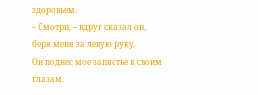здоровьем.
– Смотри, – вдруг сказал он, беря меня за левую руку.
Он поднес мое запястье к своим глазам.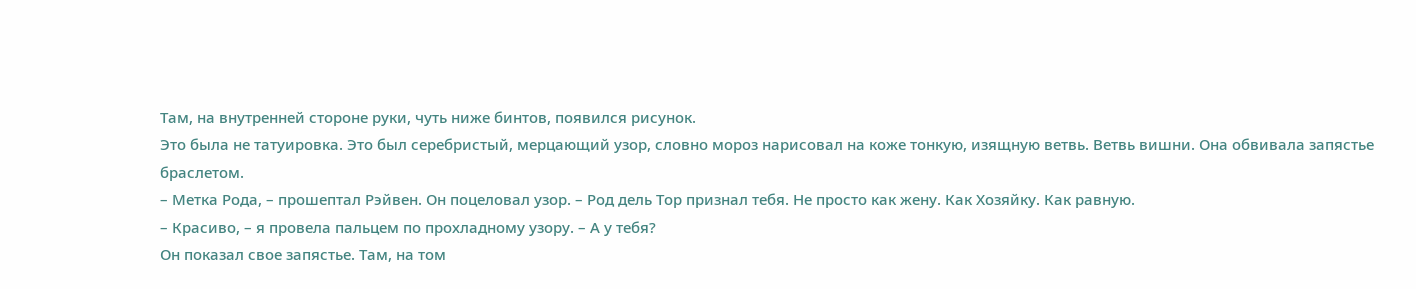Там, на внутренней стороне руки, чуть ниже бинтов, появился рисунок.
Это была не татуировка. Это был серебристый, мерцающий узор, словно мороз нарисовал на коже тонкую, изящную ветвь. Ветвь вишни. Она обвивала запястье браслетом.
– Метка Рода, – прошептал Рэйвен. Он поцеловал узор. – Род дель Тор признал тебя. Не просто как жену. Как Хозяйку. Как равную.
– Красиво, – я провела пальцем по прохладному узору. – А у тебя?
Он показал свое запястье. Там, на том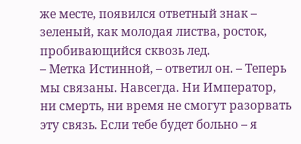же месте, появился ответный знак – зеленый, как молодая листва, росток, пробивающийся сквозь лед.
– Метка Истинной, – ответил он. – Теперь мы связаны. Навсегда. Ни Император, ни смерть, ни время не смогут разорвать эту связь. Если тебе будет больно – я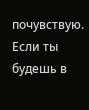почувствую. Если ты будешь в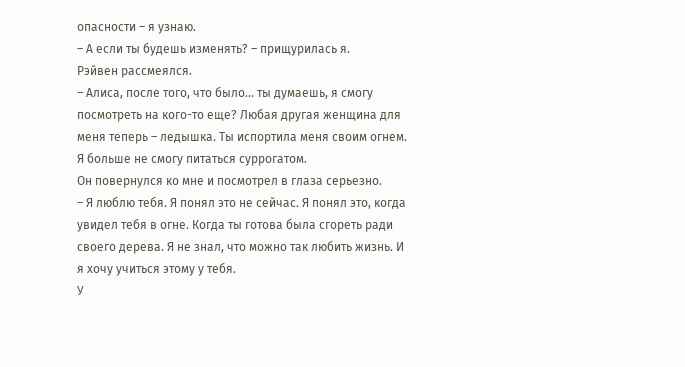опасности – я узнаю.
– А если ты будешь изменять? – прищурилась я.
Рэйвен рассмеялся.
– Алиса, после того, что было... ты думаешь, я смогу посмотреть на кого-то еще? Любая другая женщина для меня теперь – ледышка. Ты испортила меня своим огнем. Я больше не смогу питаться суррогатом.
Он повернулся ко мне и посмотрел в глаза серьезно.
– Я люблю тебя. Я понял это не сейчас. Я понял это, когда увидел тебя в огне. Когда ты готова была сгореть ради своего дерева. Я не знал, что можно так любить жизнь. И я хочу учиться этому у тебя.
У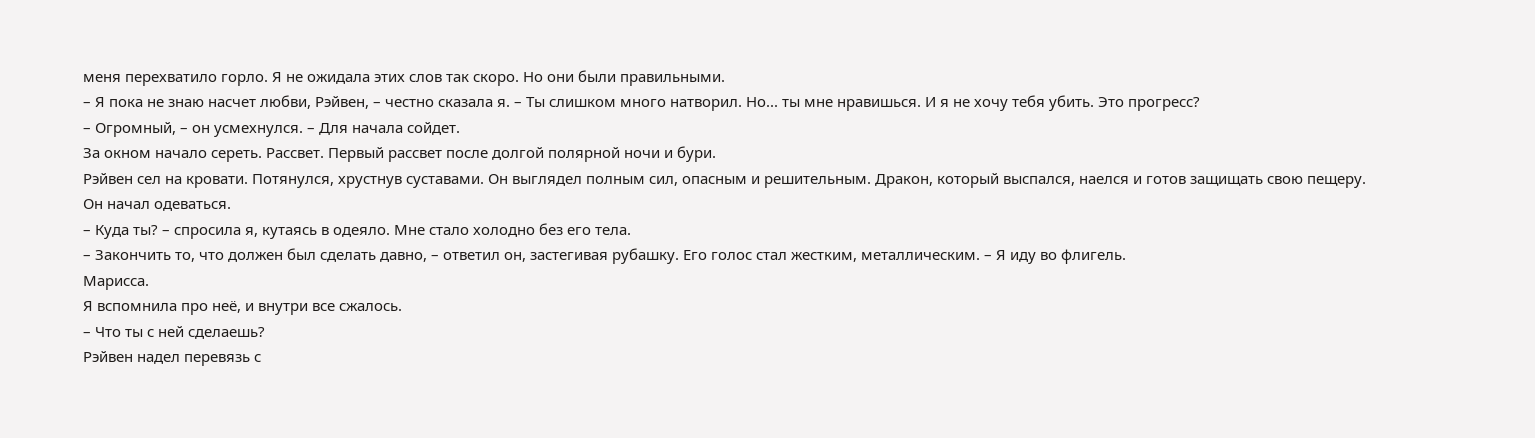меня перехватило горло. Я не ожидала этих слов так скоро. Но они были правильными.
– Я пока не знаю насчет любви, Рэйвен, – честно сказала я. – Ты слишком много натворил. Но... ты мне нравишься. И я не хочу тебя убить. Это прогресс?
– Огромный, – он усмехнулся. – Для начала сойдет.
За окном начало сереть. Рассвет. Первый рассвет после долгой полярной ночи и бури.
Рэйвен сел на кровати. Потянулся, хрустнув суставами. Он выглядел полным сил, опасным и решительным. Дракон, который выспался, наелся и готов защищать свою пещеру.
Он начал одеваться.
– Куда ты? – спросила я, кутаясь в одеяло. Мне стало холодно без его тела.
– Закончить то, что должен был сделать давно, – ответил он, застегивая рубашку. Его голос стал жестким, металлическим. – Я иду во флигель.
Марисса.
Я вспомнила про неё, и внутри все сжалось.
– Что ты с ней сделаешь?
Рэйвен надел перевязь с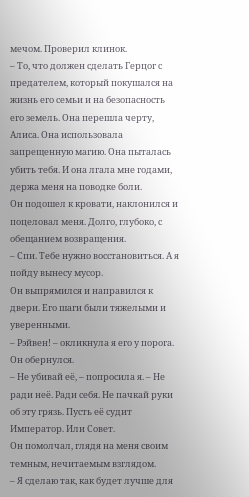мечом. Проверил клинок.
– То, что должен сделать Герцог с предателем, который покушался на жизнь его семьи и на безопасность его земель. Она перешла черту, Алиса. Она использовала запрещенную магию. Она пыталась убить тебя. И она лгала мне годами, держа меня на поводке боли.
Он подошел к кровати, наклонился и поцеловал меня. Долго, глубоко, с обещанием возвращения.
– Спи. Тебе нужно восстановиться. А я пойду вынесу мусор.
Он выпрямился и направился к двери. Его шаги были тяжелыми и уверенными.
– Рэйвен! – окликнула я его у порога.
Он обернулся.
– Не убивай её, – попросила я. – Не ради неё. Ради себя. Не пачкай руки об эту грязь. Пусть её судит Император. Или Совет.
Он помолчал, глядя на меня своим темным, нечитаемым взглядом.
– Я сделаю так, как будет лучше для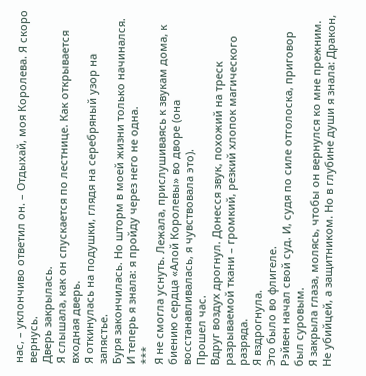нас, – уклончиво ответил он. – Отдыхай, моя Королева. Я скоро вернусь.
Дверь закрылась.
Я слышала, как он спускается по лестнице. Как открывается входная дверь.
Я откинулась на подушки, глядя на серебряный узор на запястье.
Буря закончилась. Но шторм в моей жизни только начинался. И теперь я знала: я пройду через него не одна.
***
Я не смогла уснуть. Лежала, прислушиваясь к звукам дома, к биению сердца «Алой Королевы» во дворе (она восстанавливалась, я чувствовала это).
Прошел час.
Вдруг воздух дрогнул. Донесся звук, похожий на треск разрываемой ткани – громкий, резкий хлопок магического разряда.
Я вздрогнула.
Это было во флигеле.
Рэйвен начал свой суд. И, судя по силе отголоска, приговор был суровым.
Я закрыла глаза, молясь, чтобы он вернулся ко мне прежним. Не убийцей, а защитником. Но в глубине души я знала: Дракон,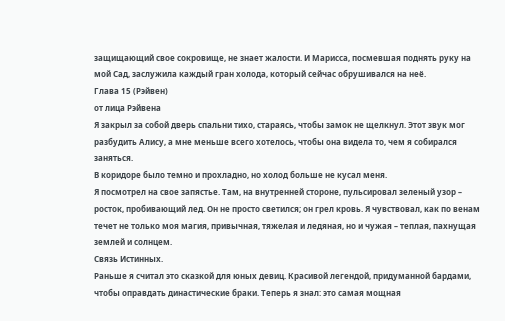защищающий свое сокровище, не знает жалости. И Марисса, посмевшая поднять руку на мой Сад, заслужила каждый гран холода, который сейчас обрушивался на неё.
Глава 15 (Рэйвен)
от лица Рэйвена
Я закрыл за собой дверь спальни тихо, стараясь, чтобы замок не щелкнул. Этот звук мог разбудить Алису, а мне меньше всего хотелось, чтобы она видела то, чем я собирался заняться.
В коридоре было темно и прохладно, но холод больше не кусал меня.
Я посмотрел на свое запястье. Там, на внутренней стороне, пульсировал зеленый узор – росток, пробивающий лед. Он не просто светился; он грел кровь. Я чувствовал, как по венам течет не только моя магия, привычная, тяжелая и ледяная, но и чужая – теплая, пахнущая землей и солнцем.
Связь Истинных.
Раньше я считал это сказкой для юных девиц. Красивой легендой, придуманной бардами, чтобы оправдать династические браки. Теперь я знал: это самая мощная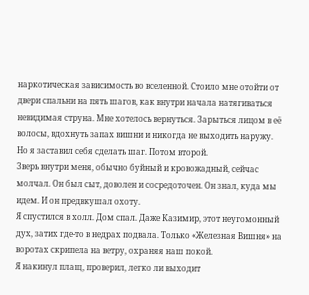наркотическая зависимость во вселенной. Стоило мне отойти от двери спальни на пять шагов, как внутри начала натягиваться невидимая струна. Мне хотелось вернуться. Зарыться лицом в её волосы, вдохнуть запах вишни и никогда не выходить наружу.
Но я заставил себя сделать шаг. Потом второй.
Зверь внутри меня, обычно буйный и кровожадный, сейчас молчал. Он был сыт, доволен и сосредоточен. Он знал, куда мы идем. И он предвкушал охоту.
Я спустился в холл. Дом спал. Даже Казимир, этот неугомонный дух, затих где-то в недрах подвала. Только «Железная Вишня» на воротах скрипела на ветру, охраняя наш покой.
Я накинул плащ, проверил, легко ли выходит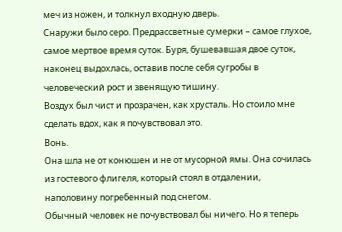меч из ножен, и толкнул входную дверь.
Снаружи было серо. Предрассветные сумерки – самое глухое, самое мертвое время суток. Буря, бушевавшая двое суток, наконец выдохлась, оставив после себя сугробы в человеческий рост и звенящую тишину.
Воздух был чист и прозрачен, как хрусталь. Но стоило мне сделать вдох, как я почувствовал это.
Вонь.
Она шла не от конюшен и не от мусорной ямы. Она сочилась из гостевого флигеля, который стоял в отдалении, наполовину погребенный под снегом.
Обычный человек не почувствовал бы ничего. Но я теперь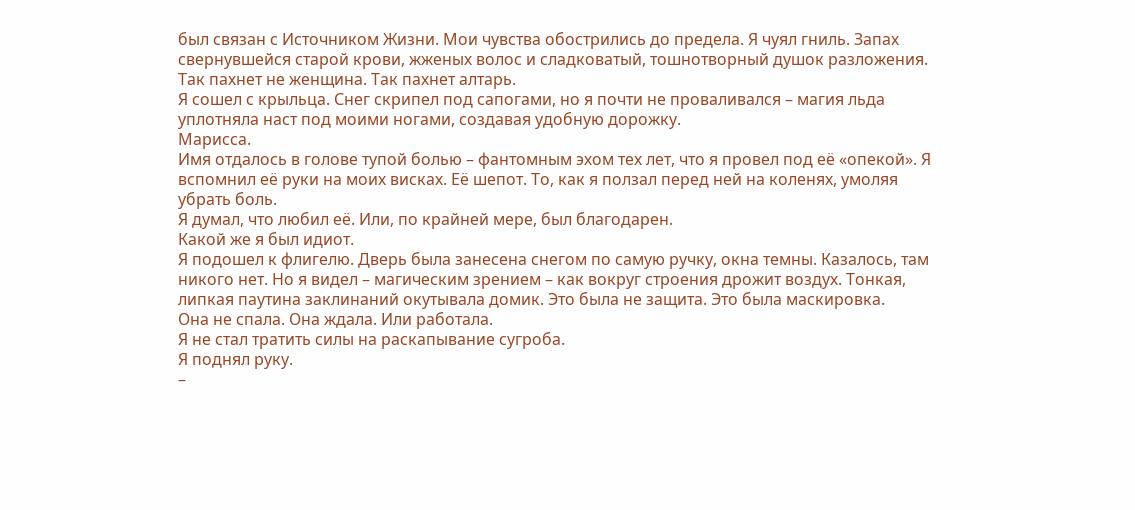был связан с Источником Жизни. Мои чувства обострились до предела. Я чуял гниль. Запах свернувшейся старой крови, жженых волос и сладковатый, тошнотворный душок разложения.
Так пахнет не женщина. Так пахнет алтарь.
Я сошел с крыльца. Снег скрипел под сапогами, но я почти не проваливался – магия льда уплотняла наст под моими ногами, создавая удобную дорожку.
Марисса.
Имя отдалось в голове тупой болью – фантомным эхом тех лет, что я провел под её «опекой». Я вспомнил её руки на моих висках. Её шепот. То, как я ползал перед ней на коленях, умоляя убрать боль.
Я думал, что любил её. Или, по крайней мере, был благодарен.
Какой же я был идиот.
Я подошел к флигелю. Дверь была занесена снегом по самую ручку, окна темны. Казалось, там никого нет. Но я видел – магическим зрением – как вокруг строения дрожит воздух. Тонкая, липкая паутина заклинаний окутывала домик. Это была не защита. Это была маскировка.
Она не спала. Она ждала. Или работала.
Я не стал тратить силы на раскапывание сугроба.
Я поднял руку.
–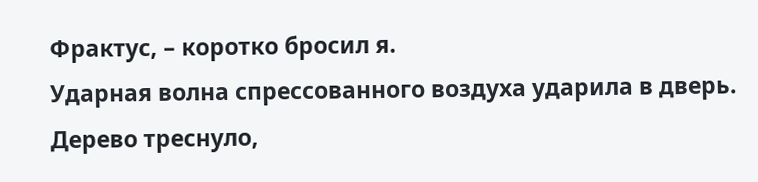Фрактус, – коротко бросил я.
Ударная волна спрессованного воздуха ударила в дверь.
Дерево треснуло,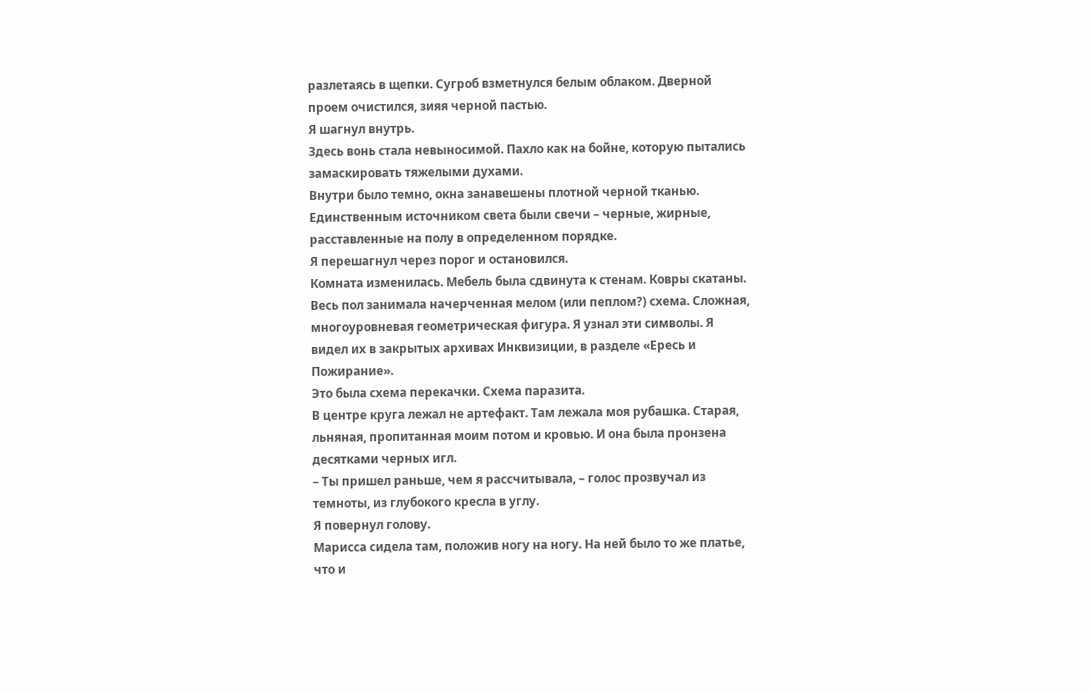разлетаясь в щепки. Сугроб взметнулся белым облаком. Дверной проем очистился, зияя черной пастью.
Я шагнул внутрь.
Здесь вонь стала невыносимой. Пахло как на бойне, которую пытались замаскировать тяжелыми духами.
Внутри было темно, окна занавешены плотной черной тканью. Единственным источником света были свечи – черные, жирные, расставленные на полу в определенном порядке.
Я перешагнул через порог и остановился.
Комната изменилась. Мебель была сдвинута к стенам. Ковры скатаны.
Весь пол занимала начерченная мелом (или пеплом?) схема. Сложная, многоуровневая геометрическая фигура. Я узнал эти символы. Я видел их в закрытых архивах Инквизиции, в разделе «Ересь и Пожирание».
Это была схема перекачки. Схема паразита.
В центре круга лежал не артефакт. Там лежала моя рубашка. Старая, льняная, пропитанная моим потом и кровью. И она была пронзена десятками черных игл.
– Ты пришел раньше, чем я рассчитывала, – голос прозвучал из темноты, из глубокого кресла в углу.
Я повернул голову.
Марисса сидела там, положив ногу на ногу. На ней было то же платье, что и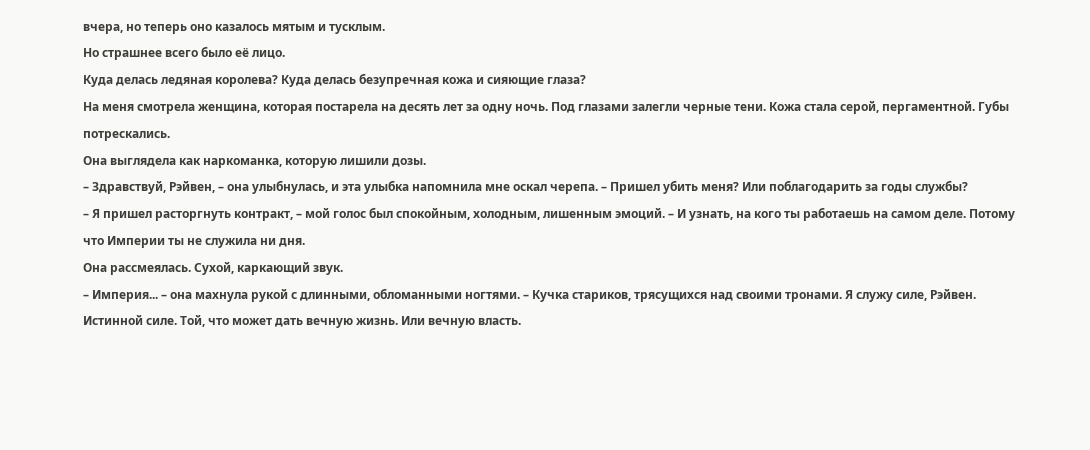вчера, но теперь оно казалось мятым и тусклым.
Но страшнее всего было её лицо.
Куда делась ледяная королева? Куда делась безупречная кожа и сияющие глаза?
На меня смотрела женщина, которая постарела на десять лет за одну ночь. Под глазами залегли черные тени. Кожа стала серой, пергаментной. Губы потрескались.
Она выглядела как наркоманка, которую лишили дозы.
– Здравствуй, Рэйвен, – она улыбнулась, и эта улыбка напомнила мне оскал черепа. – Пришел убить меня? Или поблагодарить за годы службы?
– Я пришел расторгнуть контракт, – мой голос был спокойным, холодным, лишенным эмоций. – И узнать, на кого ты работаешь на самом деле. Потому что Империи ты не служила ни дня.
Она рассмеялась. Сухой, каркающий звук.
– Империя... – она махнула рукой с длинными, обломанными ногтями. – Кучка стариков, трясущихся над своими тронами. Я служу силе, Рэйвен. Истинной силе. Той, что может дать вечную жизнь. Или вечную власть.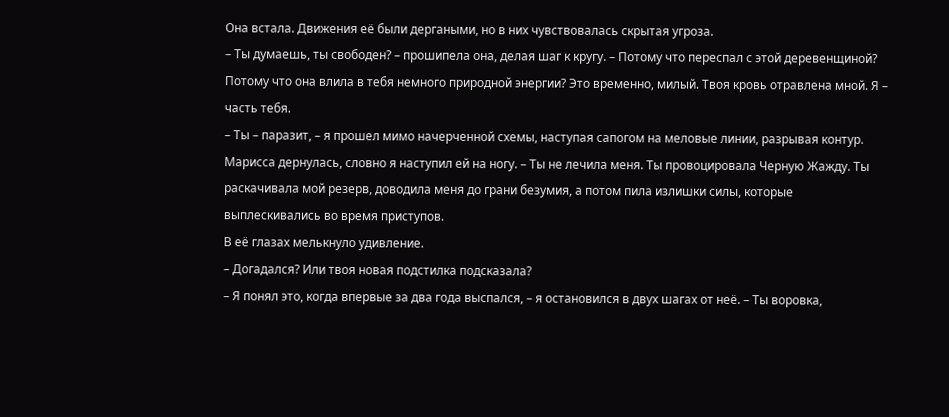Она встала. Движения её были дергаными, но в них чувствовалась скрытая угроза.
– Ты думаешь, ты свободен? – прошипела она, делая шаг к кругу. – Потому что переспал с этой деревенщиной? Потому что она влила в тебя немного природной энергии? Это временно, милый. Твоя кровь отравлена мной. Я – часть тебя.
– Ты – паразит, – я прошел мимо начерченной схемы, наступая сапогом на меловые линии, разрывая контур. Марисса дернулась, словно я наступил ей на ногу. – Ты не лечила меня. Ты провоцировала Черную Жажду. Ты раскачивала мой резерв, доводила меня до грани безумия, а потом пила излишки силы, которые выплескивались во время приступов.
В её глазах мелькнуло удивление.
– Догадался? Или твоя новая подстилка подсказала?
– Я понял это, когда впервые за два года выспался, – я остановился в двух шагах от неё. – Ты воровка,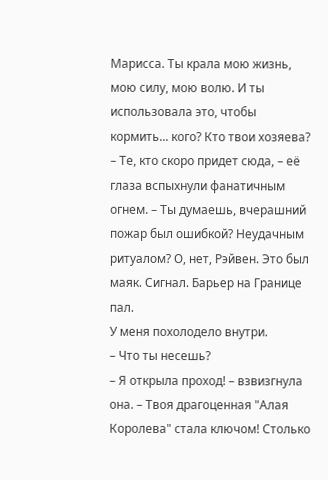Марисса. Ты крала мою жизнь, мою силу, мою волю. И ты использовала это, чтобы кормить... кого? Кто твои хозяева?
– Те, кто скоро придет сюда, – её глаза вспыхнули фанатичным огнем. – Ты думаешь, вчерашний пожар был ошибкой? Неудачным ритуалом? О, нет, Рэйвен. Это был маяк. Сигнал. Барьер на Границе пал.
У меня похолодело внутри.
– Что ты несешь?
– Я открыла проход! – взвизгнула она. – Твоя драгоценная "Алая Королева" стала ключом! Столько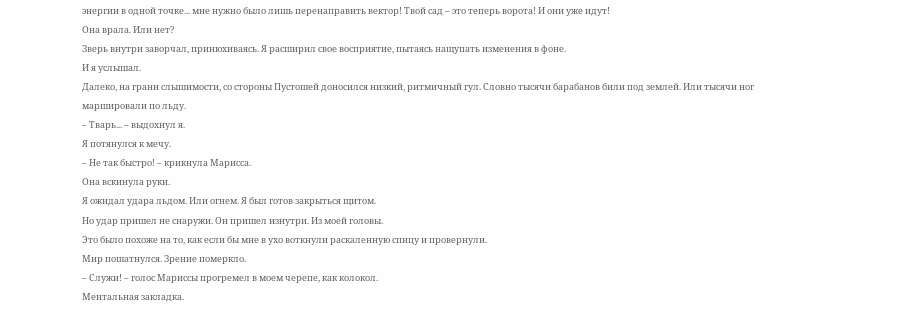энергии в одной точке... мне нужно было лишь перенаправить вектор! Твой сад – это теперь ворота! И они уже идут!
Она врала. Или нет?
Зверь внутри заворчал, принюхиваясь. Я расширил свое восприятие, пытаясь нащупать изменения в фоне.
И я услышал.
Далеко, на грани слышимости, со стороны Пустошей доносился низкий, ритмичный гул. Словно тысячи барабанов били под землей. Или тысячи ног маршировали по льду.
– Тварь... – выдохнул я.
Я потянулся к мечу.
– Не так быстро! – крикнула Марисса.
Она вскинула руки.
Я ожидал удара льдом. Или огнем. Я был готов закрыться щитом.
Но удар пришел не снаружи. Он пришел изнутри. Из моей головы.
Это было похоже на то, как если бы мне в ухо воткнули раскаленную спицу и провернули.
Мир пошатнулся. Зрение померкло.
– Служи! – голос Мариссы прогремел в моем черепе, как колокол.
Ментальная закладка.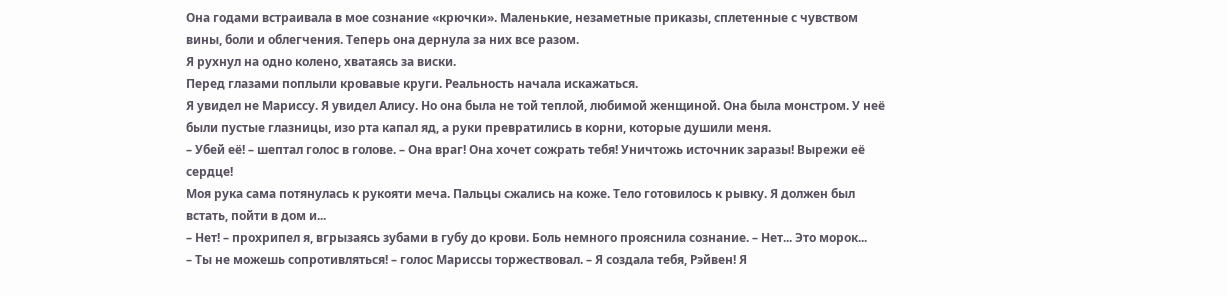Она годами встраивала в мое сознание «крючки». Маленькие, незаметные приказы, сплетенные с чувством вины, боли и облегчения. Теперь она дернула за них все разом.
Я рухнул на одно колено, хватаясь за виски.
Перед глазами поплыли кровавые круги. Реальность начала искажаться.
Я увидел не Мариссу. Я увидел Алису. Но она была не той теплой, любимой женщиной. Она была монстром. У неё были пустые глазницы, изо рта капал яд, а руки превратились в корни, которые душили меня.
– Убей её! – шептал голос в голове. – Она враг! Она хочет сожрать тебя! Уничтожь источник заразы! Вырежи её сердце!
Моя рука сама потянулась к рукояти меча. Пальцы сжались на коже. Тело готовилось к рывку. Я должен был встать, пойти в дом и...
– Нет! – прохрипел я, вгрызаясь зубами в губу до крови. Боль немного прояснила сознание. – Нет... Это морок...
– Ты не можешь сопротивляться! – голос Мариссы торжествовал. – Я создала тебя, Рэйвен! Я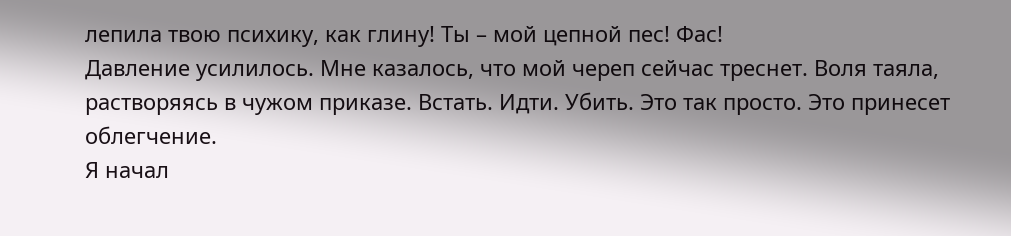лепила твою психику, как глину! Ты – мой цепной пес! Фас!
Давление усилилось. Мне казалось, что мой череп сейчас треснет. Воля таяла, растворяясь в чужом приказе. Встать. Идти. Убить. Это так просто. Это принесет облегчение.
Я начал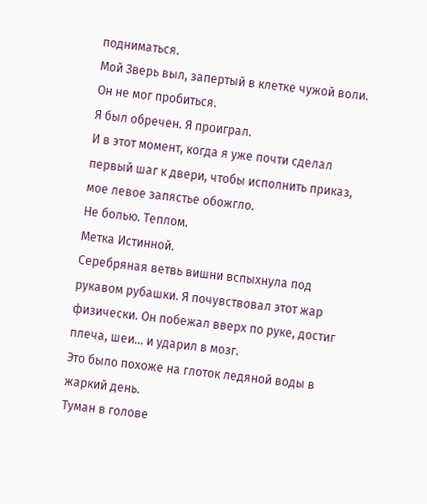подниматься.
Мой Зверь выл, запертый в клетке чужой воли. Он не мог пробиться.
Я был обречен. Я проиграл.
И в этот момент, когда я уже почти сделал первый шаг к двери, чтобы исполнить приказ, мое левое запястье обожгло.
Не болью. Теплом.
Метка Истинной.
Серебряная ветвь вишни вспыхнула под рукавом рубашки. Я почувствовал этот жар физически. Он побежал вверх по руке, достиг плеча, шеи... и ударил в мозг.
Это было похоже на глоток ледяной воды в жаркий день.
Туман в голове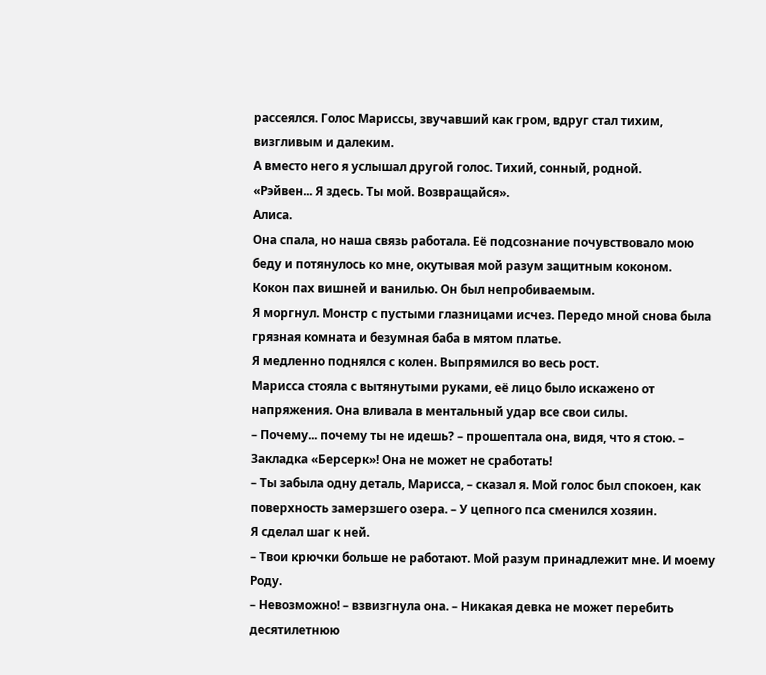рассеялся. Голос Мариссы, звучавший как гром, вдруг стал тихим, визгливым и далеким.
А вместо него я услышал другой голос. Тихий, сонный, родной.
«Рэйвен... Я здесь. Ты мой. Возвращайся».
Алиса.
Она спала, но наша связь работала. Её подсознание почувствовало мою беду и потянулось ко мне, окутывая мой разум защитным коконом.
Кокон пах вишней и ванилью. Он был непробиваемым.
Я моргнул. Монстр с пустыми глазницами исчез. Передо мной снова была грязная комната и безумная баба в мятом платье.
Я медленно поднялся с колен. Выпрямился во весь рост.
Марисса стояла с вытянутыми руками, её лицо было искажено от напряжения. Она вливала в ментальный удар все свои силы.
– Почему... почему ты не идешь? – прошептала она, видя, что я стою. – Закладка «Берсерк»! Она не может не сработать!
– Ты забыла одну деталь, Марисса, – сказал я. Мой голос был спокоен, как поверхность замерзшего озера. – У цепного пса сменился хозяин.
Я сделал шаг к ней.
– Твои крючки больше не работают. Мой разум принадлежит мне. И моему Роду.
– Невозможно! – взвизгнула она. – Никакая девка не может перебить десятилетнюю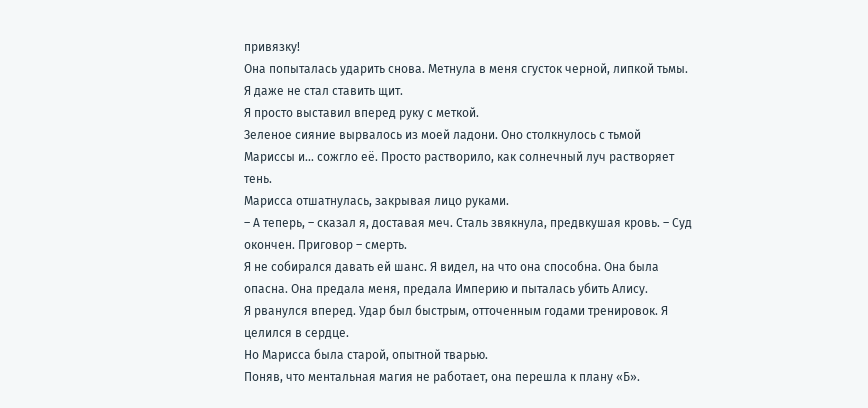привязку!
Она попыталась ударить снова. Метнула в меня сгусток черной, липкой тьмы.
Я даже не стал ставить щит.
Я просто выставил вперед руку с меткой.
Зеленое сияние вырвалось из моей ладони. Оно столкнулось с тьмой Мариссы и... сожгло её. Просто растворило, как солнечный луч растворяет тень.
Марисса отшатнулась, закрывая лицо руками.
– А теперь, – сказал я, доставая меч. Сталь звякнула, предвкушая кровь. – Суд окончен. Приговор – смерть.
Я не собирался давать ей шанс. Я видел, на что она способна. Она была опасна. Она предала меня, предала Империю и пыталась убить Алису.
Я рванулся вперед. Удар был быстрым, отточенным годами тренировок. Я целился в сердце.
Но Марисса была старой, опытной тварью.
Поняв, что ментальная магия не работает, она перешла к плану «Б».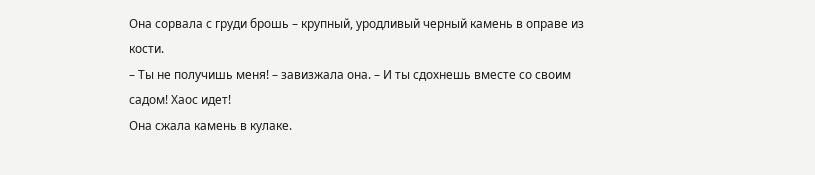Она сорвала с груди брошь – крупный, уродливый черный камень в оправе из кости.
– Ты не получишь меня! – завизжала она. – И ты сдохнешь вместе со своим садом! Хаос идет!
Она сжала камень в кулаке.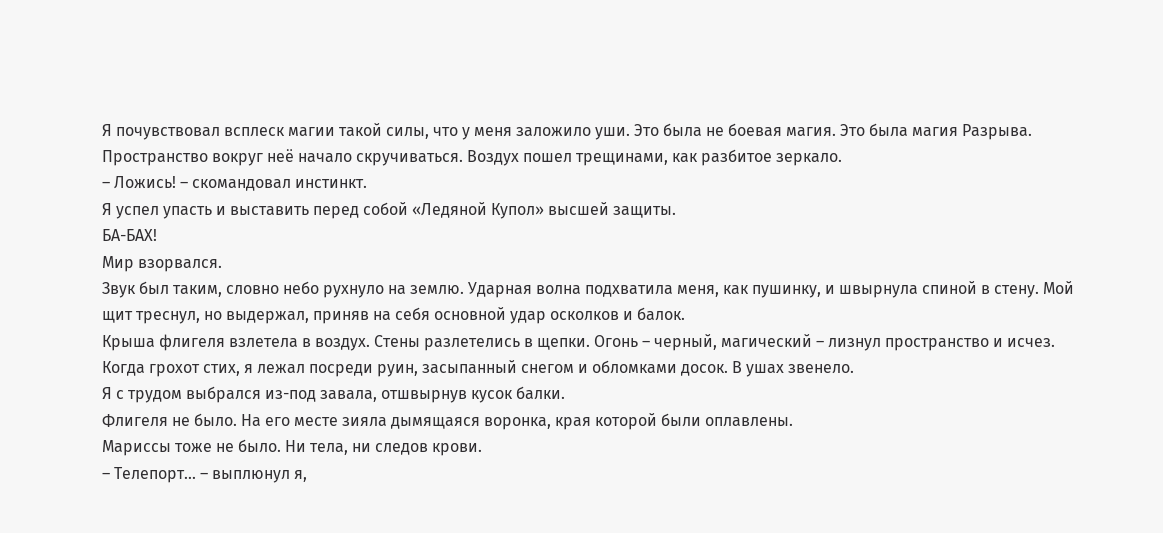Я почувствовал всплеск магии такой силы, что у меня заложило уши. Это была не боевая магия. Это была магия Разрыва.
Пространство вокруг неё начало скручиваться. Воздух пошел трещинами, как разбитое зеркало.
– Ложись! – скомандовал инстинкт.
Я успел упасть и выставить перед собой «Ледяной Купол» высшей защиты.
БА-БАХ!
Мир взорвался.
Звук был таким, словно небо рухнуло на землю. Ударная волна подхватила меня, как пушинку, и швырнула спиной в стену. Мой щит треснул, но выдержал, приняв на себя основной удар осколков и балок.
Крыша флигеля взлетела в воздух. Стены разлетелись в щепки. Огонь – черный, магический – лизнул пространство и исчез.
Когда грохот стих, я лежал посреди руин, засыпанный снегом и обломками досок. В ушах звенело.
Я с трудом выбрался из-под завала, отшвырнув кусок балки.
Флигеля не было. На его месте зияла дымящаяся воронка, края которой были оплавлены.
Мариссы тоже не было. Ни тела, ни следов крови.
– Телепорт... – выплюнул я,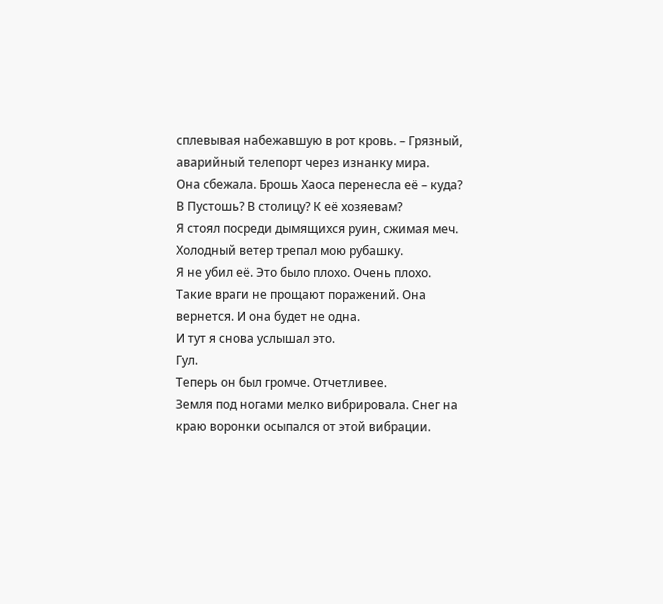сплевывая набежавшую в рот кровь. – Грязный, аварийный телепорт через изнанку мира.
Она сбежала. Брошь Хаоса перенесла её – куда? В Пустошь? В столицу? К её хозяевам?
Я стоял посреди дымящихся руин, сжимая меч. Холодный ветер трепал мою рубашку.
Я не убил её. Это было плохо. Очень плохо. Такие враги не прощают поражений. Она вернется. И она будет не одна.
И тут я снова услышал это.
Гул.
Теперь он был громче. Отчетливее.
Земля под ногами мелко вибрировала. Снег на краю воронки осыпался от этой вибрации.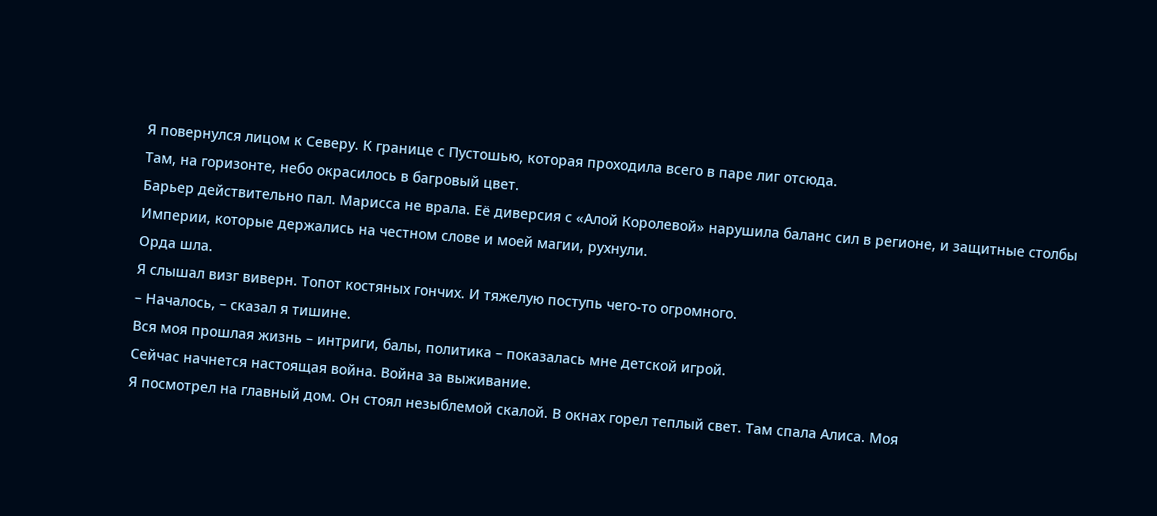Я повернулся лицом к Северу. К границе с Пустошью, которая проходила всего в паре лиг отсюда.
Там, на горизонте, небо окрасилось в багровый цвет.
Барьер действительно пал. Марисса не врала. Её диверсия с «Алой Королевой» нарушила баланс сил в регионе, и защитные столбы Империи, которые держались на честном слове и моей магии, рухнули.
Орда шла.
Я слышал визг виверн. Топот костяных гончих. И тяжелую поступь чего-то огромного.
– Началось, – сказал я тишине.
Вся моя прошлая жизнь – интриги, балы, политика – показалась мне детской игрой.
Сейчас начнется настоящая война. Война за выживание.
Я посмотрел на главный дом. Он стоял незыблемой скалой. В окнах горел теплый свет. Там спала Алиса. Моя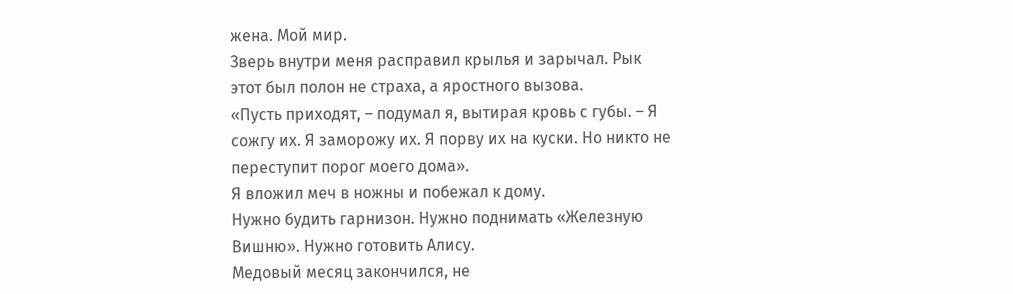жена. Мой мир.
Зверь внутри меня расправил крылья и зарычал. Рык этот был полон не страха, а яростного вызова.
«Пусть приходят, – подумал я, вытирая кровь с губы. – Я сожгу их. Я заморожу их. Я порву их на куски. Но никто не переступит порог моего дома».
Я вложил меч в ножны и побежал к дому.
Нужно будить гарнизон. Нужно поднимать «Железную Вишню». Нужно готовить Алису.
Медовый месяц закончился, не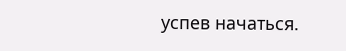успев начаться.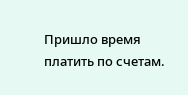Пришло время платить по счетам.